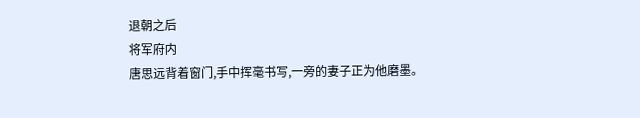退朝之后
将军府内
唐思远背着窗门,手中挥毫书写,一旁的妻子正为他磨墨。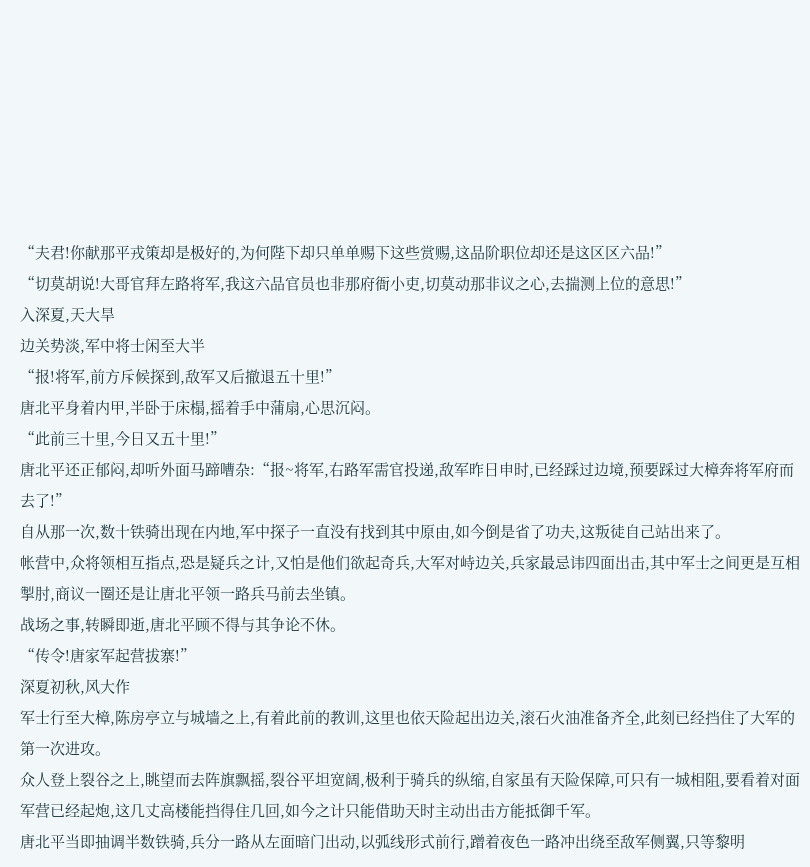“夫君!你献那平戎策却是极好的,为何陛下却只单单赐下这些赏赐,这品阶职位却还是这区区六品!”
“切莫胡说!大哥官拜左路将军,我这六品官员也非那府衙小吏,切莫动那非议之心,去揣测上位的意思!”
入深夏,天大旱
边关势淡,军中将士闲至大半
“报!将军,前方斥候探到,敌军又后撤退五十里!”
唐北平身着内甲,半卧于床榻,摇着手中蒲扇,心思沉闷。
“此前三十里,今日又五十里!”
唐北平还正郁闷,却听外面马蹄嘈杂:“报~将军,右路军需官投递,敌军昨日申时,已经踩过边境,预要踩过大樟奔将军府而去了!”
自从那一次,数十铁骑出现在内地,军中探子一直没有找到其中原由,如今倒是省了功夫,这叛徒自己站出来了。
帐营中,众将领相互指点,恐是疑兵之计,又怕是他们欲起奇兵,大军对峙边关,兵家最忌讳四面出击,其中军士之间更是互相掣肘,商议一圈还是让唐北平领一路兵马前去坐镇。
战场之事,转瞬即逝,唐北平顾不得与其争论不休。
“传令!唐家军起营拔寨!”
深夏初秋,风大作
军士行至大樟,陈房亭立与城墙之上,有着此前的教训,这里也依天险起出边关,滚石火油准备齐全,此刻已经挡住了大军的第一次进攻。
众人登上裂谷之上,眺望而去阵旗飘摇,裂谷平坦宽阔,极利于骑兵的纵缩,自家虽有天险保障,可只有一城相阻,要看着对面军营已经起炮,这几丈高楼能挡得住几回,如今之计只能借助天时主动出击方能抵御千军。
唐北平当即抽调半数铁骑,兵分一路从左面暗门出动,以弧线形式前行,蹭着夜色一路冲出绕至敌军侧翼,只等黎明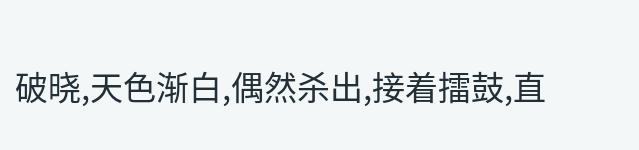破晓,天色渐白,偶然杀出,接着擂鼓,直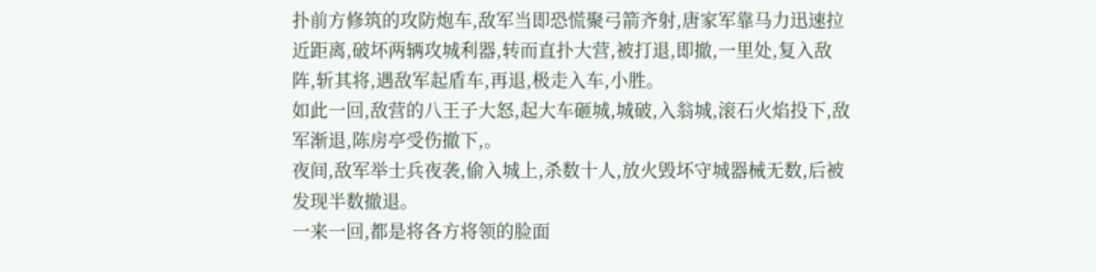扑前方修筑的攻防炮车,敌军当即恐慌聚弓箭齐射,唐家军靠马力迅速拉近距离,破坏两辆攻城利器,转而直扑大营,被打退,即撤,一里处,复入敌阵,斩其将,遇敌军起盾车,再退,极走入车,小胜。
如此一回,敌营的八王子大怒,起大车砸城,城破,入翁城,滚石火焰投下,敌军渐退,陈房亭受伤撤下,。
夜间,敌军举士兵夜袭,偷入城上,杀数十人,放火毁坏守城器械无数,后被发现半数撤退。
一来一回,都是将各方将领的脸面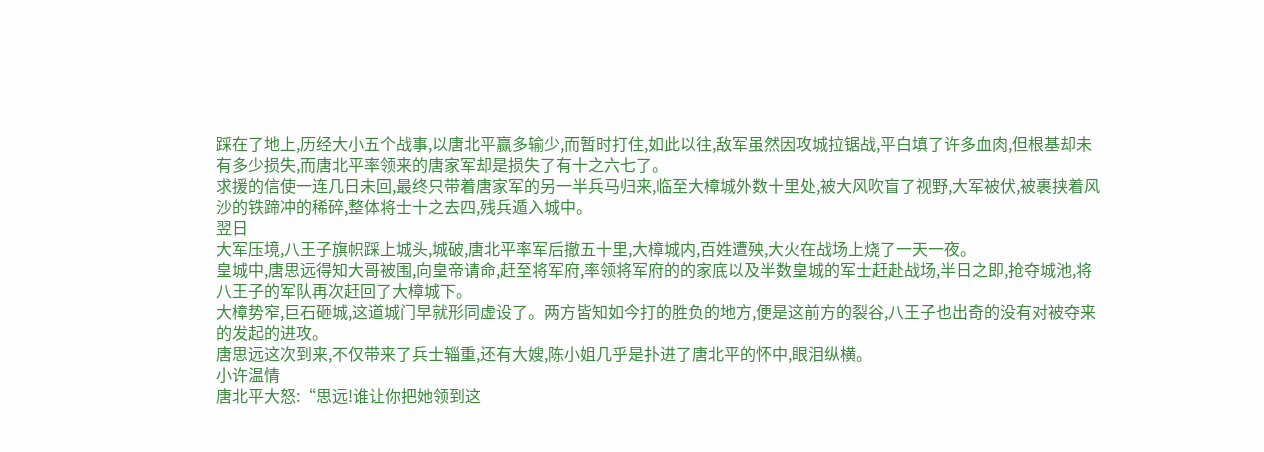踩在了地上,历经大小五个战事,以唐北平赢多输少,而暂时打住,如此以往,敌军虽然因攻城拉锯战,平白填了许多血肉,但根基却未有多少损失,而唐北平率领来的唐家军却是损失了有十之六七了。
求援的信使一连几日未回,最终只带着唐家军的另一半兵马归来,临至大樟城外数十里处,被大风吹盲了视野,大军被伏,被裹挟着风沙的铁蹄冲的稀碎,整体将士十之去四,残兵遁入城中。
翌日
大军压境,八王子旗帜踩上城头,城破,唐北平率军后撤五十里,大樟城内,百姓遭殃,大火在战场上烧了一天一夜。
皇城中,唐思远得知大哥被围,向皇帝请命,赶至将军府,率领将军府的的家底以及半数皇城的军士赶赴战场,半日之即,抢夺城池,将八王子的军队再次赶回了大樟城下。
大樟势窄,巨石砸城,这道城门早就形同虚设了。两方皆知如今打的胜负的地方,便是这前方的裂谷,八王子也出奇的没有对被夺来的发起的进攻。
唐思远这次到来,不仅带来了兵士辎重,还有大嫂,陈小姐几乎是扑进了唐北平的怀中,眼泪纵横。
小许温情
唐北平大怒:“思远!谁让你把她领到这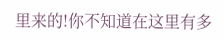里来的!你不知道在这里有多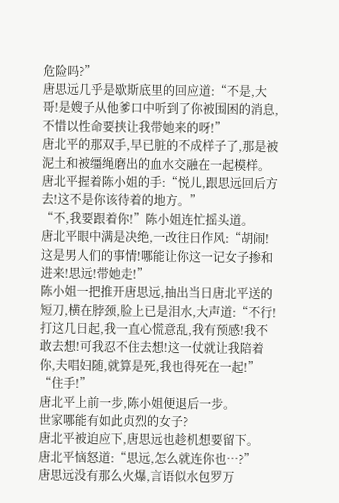危险吗?”
唐思远几乎是歇斯底里的回应道:“不是,大哥!是嫂子从他爹口中听到了你被围困的消息,不惜以性命要挟让我带她来的呀!”
唐北平的那双手,早已脏的不成样子了,那是被泥土和被缰绳磨出的血水交融在一起模样。
唐北平握着陈小姐的手:“悦儿,跟思远回后方去!这不是你该待着的地方。”
“不,我要跟着你!”陈小姐连忙摇头道。
唐北平眼中满是决绝,一改往日作风:“胡闹!这是男人们的事情!哪能让你这一记女子掺和进来!思远!带她走!”
陈小姐一把推开唐思远,抽出当日唐北平送的短刀,横在脖颈,脸上已是泪水,大声道:“不行!打这几日起,我一直心慌意乱,我有预感!我不敢去想!可我忍不住去想!这一仗就让我陪着你,夫唱妇随,就算是死,我也得死在一起!”
“住手!”
唐北平上前一步,陈小姐便退后一步。
世家哪能有如此贞烈的女子?
唐北平被迫应下,唐思远也趁机想要留下。
唐北平恼怒道:“思远,怎么就连你也…?”
唐思远没有那么火爆,言语似水包罗万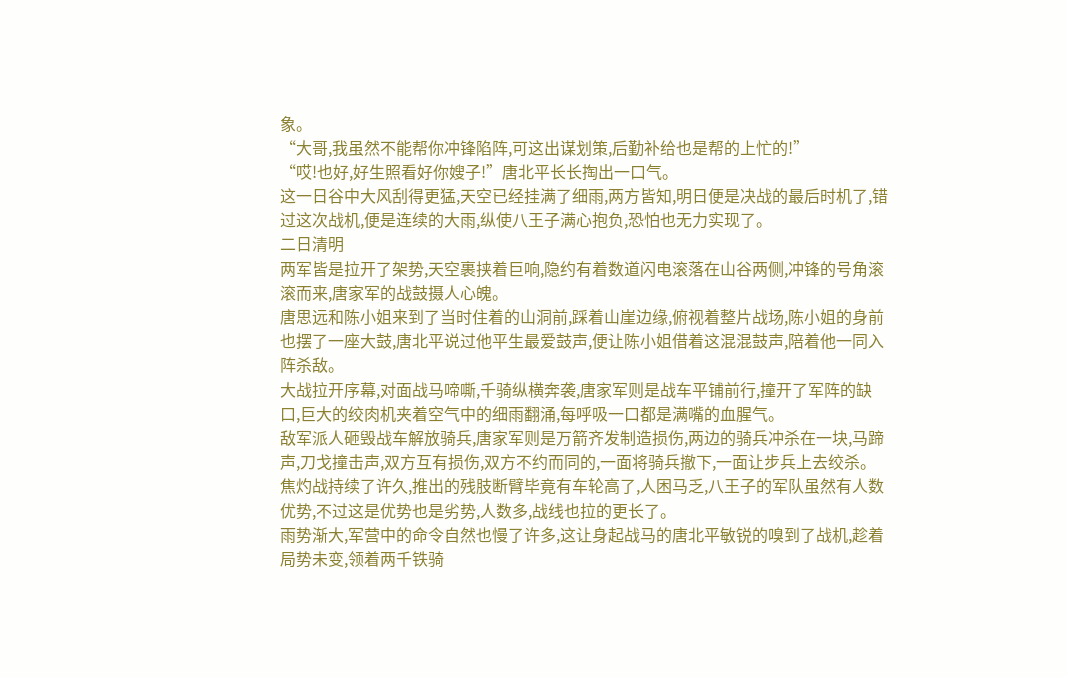象。
“大哥,我虽然不能帮你冲锋陷阵,可这出谋划策,后勤补给也是帮的上忙的!”
“哎!也好,好生照看好你嫂子!”唐北平长长掏出一口气。
这一日谷中大风刮得更猛,天空已经挂满了细雨,两方皆知,明日便是决战的最后时机了,错过这次战机,便是连续的大雨,纵使八王子满心抱负,恐怕也无力实现了。
二日清明
两军皆是拉开了架势,天空裹挟着巨响,隐约有着数道闪电滚落在山谷两侧,冲锋的号角滚滚而来,唐家军的战鼓摄人心魄。
唐思远和陈小姐来到了当时住着的山洞前,踩着山崖边缘,俯视着整片战场,陈小姐的身前也摆了一座大鼓,唐北平说过他平生最爱鼓声,便让陈小姐借着这混混鼓声,陪着他一同入阵杀敌。
大战拉开序幕,对面战马啼嘶,千骑纵横奔袭,唐家军则是战车平铺前行,撞开了军阵的缺口,巨大的绞肉机夹着空气中的细雨翻涌,每呼吸一口都是满嘴的血腥气。
敌军派人砸毁战车解放骑兵,唐家军则是万箭齐发制造损伤,两边的骑兵冲杀在一块,马蹄声,刀戈撞击声,双方互有损伤,双方不约而同的,一面将骑兵撤下,一面让步兵上去绞杀。
焦灼战持续了许久,推出的残肢断臂毕竟有车轮高了,人困马乏,八王子的军队虽然有人数优势,不过这是优势也是劣势,人数多,战线也拉的更长了。
雨势渐大,军营中的命令自然也慢了许多,这让身起战马的唐北平敏锐的嗅到了战机,趁着局势未变,领着两千铁骑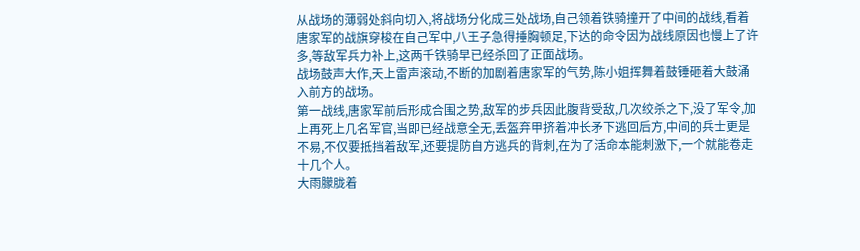从战场的薄弱处斜向切入,将战场分化成三处战场,自己领着铁骑撞开了中间的战线,看着唐家军的战旗穿梭在自己军中,八王子急得捶胸顿足,下达的命令因为战线原因也慢上了许多,等敌军兵力补上,这两千铁骑早已经杀回了正面战场。
战场鼓声大作,天上雷声滚动,不断的加剧着唐家军的气势,陈小姐挥舞着鼓锤砸着大鼓涌入前方的战场。
第一战线,唐家军前后形成合围之势,敌军的步兵因此腹背受敌,几次绞杀之下,没了军令,加上再死上几名军官,当即已经战意全无,丢盔弃甲挤着冲长矛下逃回后方,中间的兵士更是不易,不仅要抵挡着敌军,还要提防自方逃兵的背刺,在为了活命本能刺激下,一个就能卷走十几个人。
大雨朦胧着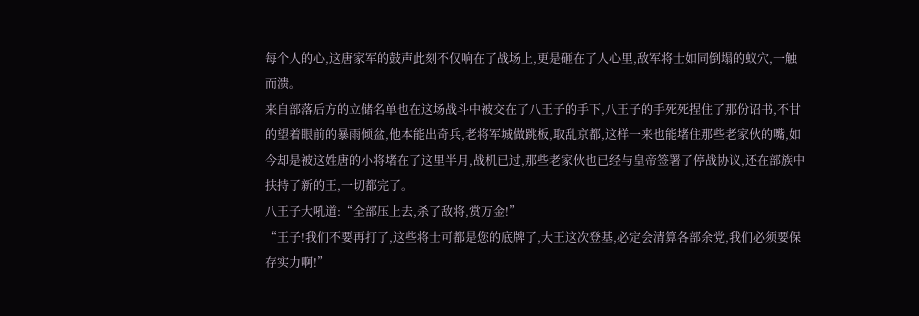每个人的心,这唐家军的鼓声此刻不仅响在了战场上,更是砸在了人心里,敌军将士如同倒塌的蚁穴,一触而溃。
来自部落后方的立储名单也在这场战斗中被交在了八王子的手下,八王子的手死死捏住了那份诏书,不甘的望着眼前的暴雨倾盆,他本能出奇兵,老将军城做跳板,取乱京都,这样一来也能堵住那些老家伙的嘴,如今却是被这姓唐的小将堵在了这里半月,战机已过,那些老家伙也已经与皇帝签署了停战协议,还在部族中扶持了新的王,一切都完了。
八王子大吼道:“全部压上去,杀了敌将,赏万金!”
“王子!我们不要再打了,这些将士可都是您的底牌了,大王这次登基,必定会清算各部余党,我们必须要保存实力啊!”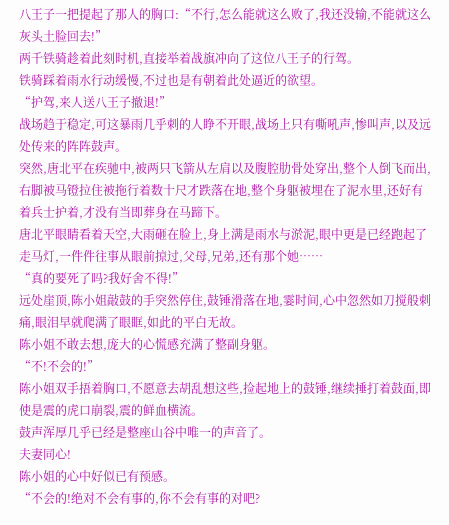八王子一把提起了那人的胸口:“不行,怎么能就这么败了,我还没输,不能就这么灰头土脸回去!”
两千铁骑趁着此刻时机,直接举着战旗冲向了这位八王子的行驾。
铁骑踩着雨水行动缓慢,不过也是有朝着此处逼近的欲望。
“护驾,来人送八王子撤退!”
战场趋于稳定,可这暴雨几乎刺的人睁不开眼,战场上只有嘶吼声,惨叫声,以及远处传来的阵阵鼓声。
突然,唐北平在疾驰中,被两只飞箭从左肩以及腹腔肋骨处穿出,整个人倒飞而出,右脚被马镫拉住被拖行着数十尺才跌落在地,整个身躯被埋在了泥水里,还好有着兵士护着,才没有当即葬身在马蹄下。
唐北平眼睛看着天空,大雨砸在脸上,身上满是雨水与淤泥,眼中更是已经跑起了走马灯,一件件往事从眼前掠过,父母,兄弟,还有那个她……
“真的要死了吗?我好舍不得!”
远处崖顶,陈小姐敲鼓的手突然停住,鼓锤滑落在地,霎时间,心中忽然如刀搅般刺痛,眼泪早就爬满了眼眶,如此的平白无故。
陈小姐不敢去想,庞大的心慌感充满了整副身躯。
“不!不会的!”
陈小姐双手捂着胸口,不愿意去胡乱想这些,捡起地上的鼓锤,继续捶打着鼓面,即使是震的虎口崩裂,震的鲜血横流。
鼓声浑厚几乎已经是整座山谷中唯一的声音了。
夫妻同心!
陈小姐的心中好似已有预感。
“不会的!绝对不会有事的,你不会有事的对吧?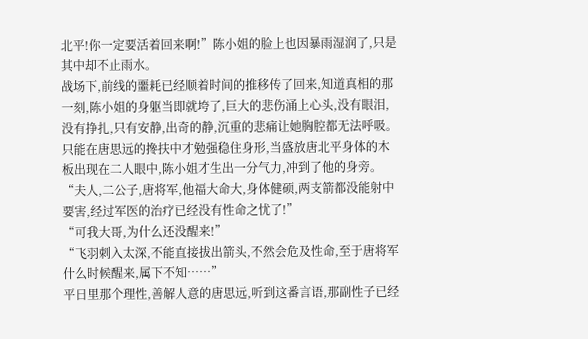北平!你一定要活着回来啊!”陈小姐的脸上也因暴雨湿润了,只是其中却不止雨水。
战场下,前线的噩耗已经顺着时间的推移传了回来,知道真相的那一刻,陈小姐的身躯当即就垮了,巨大的悲伤涌上心头,没有眼泪,没有挣扎,只有安静,出奇的静,沉重的悲痛让她胸腔都无法呼吸。
只能在唐思远的搀扶中才勉强稳住身形,当盛放唐北平身体的木板出现在二人眼中,陈小姐才生出一分气力,冲到了他的身旁。
“夫人,二公子,唐将军,他福大命大,身体健硕,两支箭都没能射中要害,经过军医的治疗已经没有性命之忧了!”
“可我大哥,为什么还没醒来!”
“飞羽刺入太深,不能直接拔出箭头,不然会危及性命,至于唐将军什么时候醒来,属下不知……”
平日里那个理性,善解人意的唐思远,听到这番言语,那副性子已经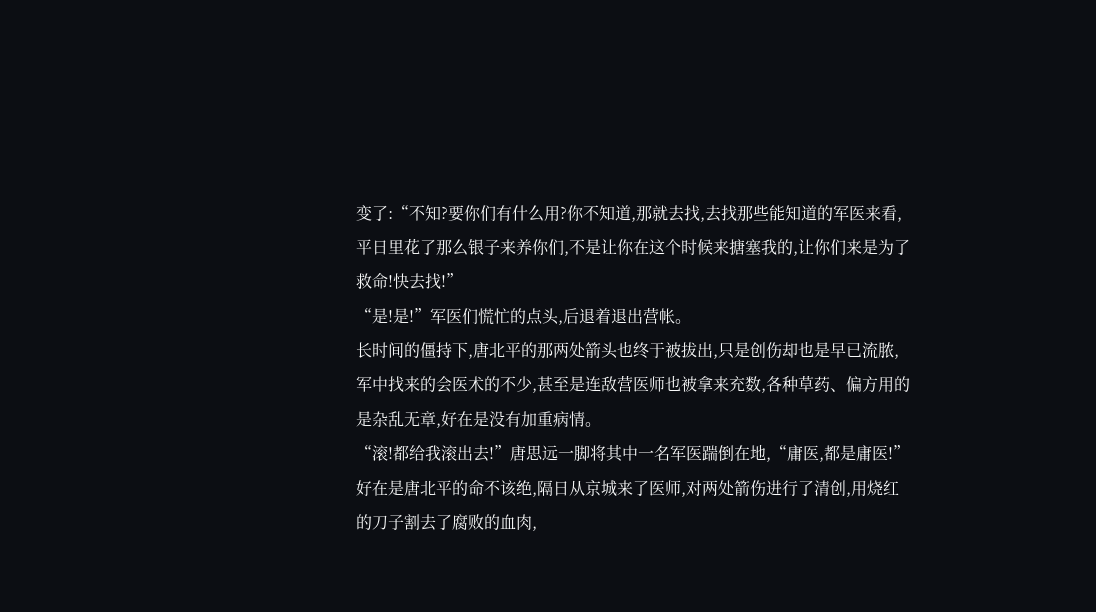变了:“不知?要你们有什么用?你不知道,那就去找,去找那些能知道的军医来看,平日里花了那么银子来养你们,不是让你在这个时候来搪塞我的,让你们来是为了救命!快去找!”
“是!是!”军医们慌忙的点头,后退着退出营帐。
长时间的僵持下,唐北平的那两处箭头也终于被拔出,只是创伤却也是早已流脓,军中找来的会医术的不少,甚至是连敌营医师也被拿来充数,各种草药、偏方用的是杂乱无章,好在是没有加重病情。
“滚!都给我滚出去!”唐思远一脚将其中一名军医踹倒在地,“庸医,都是庸医!”
好在是唐北平的命不该绝,隔日从京城来了医师,对两处箭伤进行了清创,用烧红的刀子割去了腐败的血肉,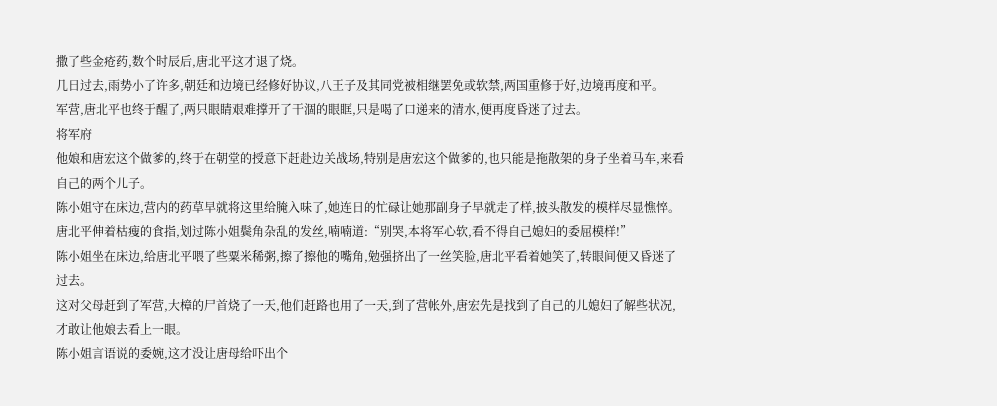撒了些金疮药,数个时辰后,唐北平这才退了烧。
几日过去,雨势小了许多,朝廷和边境已经修好协议,八王子及其同党被相继罢免或软禁,两国重修于好,边境再度和平。
军营,唐北平也终于醒了,两只眼睛艰难撑开了干涸的眼眶,只是喝了口递来的清水,便再度昏迷了过去。
将军府
他娘和唐宏这个做爹的,终于在朝堂的授意下赶赴边关战场,特别是唐宏这个做爹的,也只能是拖散架的身子坐着马车,来看自己的两个儿子。
陈小姐守在床边,营内的药草早就将这里给腌入味了,她连日的忙碌让她那副身子早就走了样,披头散发的模样尽显憔悴。
唐北平伸着枯瘦的食指,划过陈小姐鬓角杂乱的发丝,喃喃道:“别哭,本将军心软,看不得自己媳妇的委屈模样!”
陈小姐坐在床边,给唐北平喂了些粟米稀粥,擦了擦他的嘴角,勉强挤出了一丝笑脸,唐北平看着她笑了,转眼间便又昏迷了过去。
这对父母赶到了军营,大樟的尸首烧了一天,他们赶路也用了一天,到了营帐外,唐宏先是找到了自己的儿媳妇了解些状况,才敢让他娘去看上一眼。
陈小姐言语说的委婉,这才没让唐母给吓出个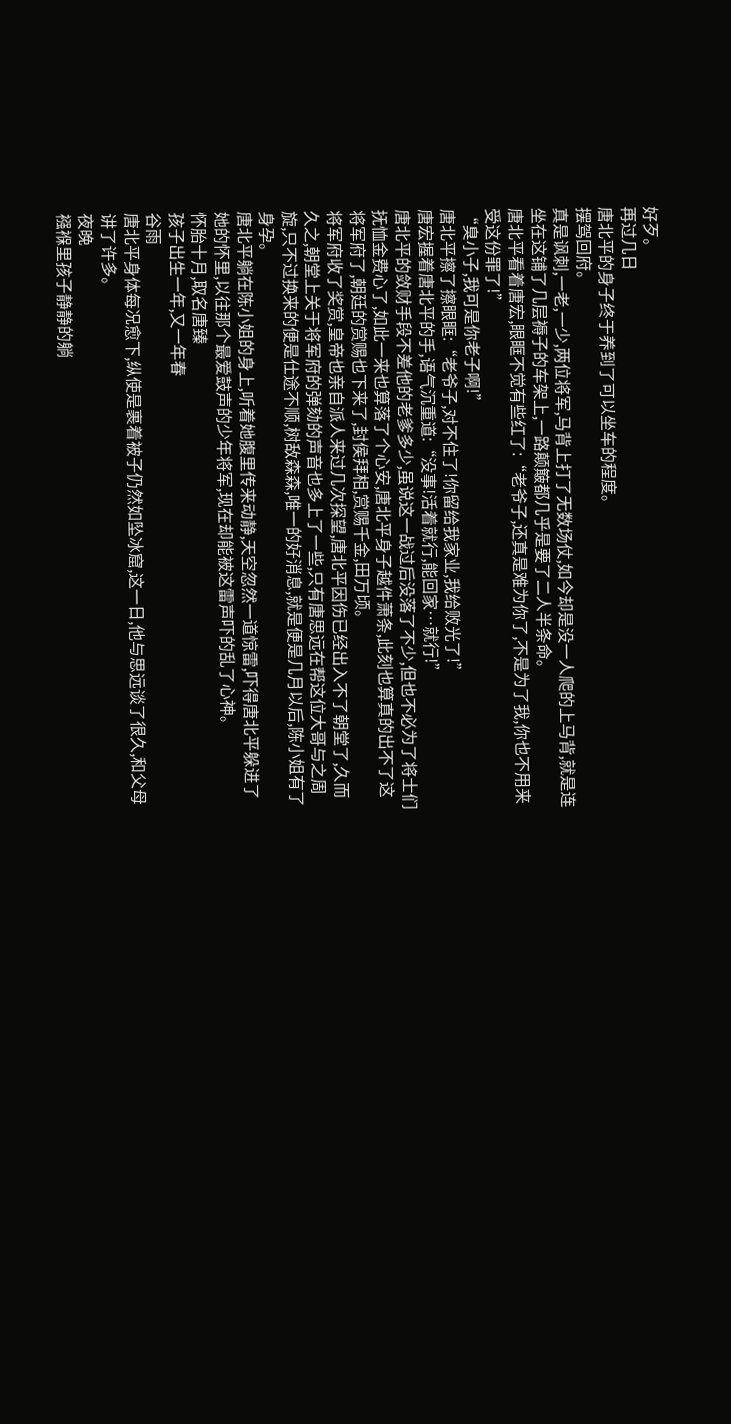好歹。
再过几日
唐北平的身子终于养到了可以坐车的程度。
摆驾回府。
真是讽刺,一老,一少,两位将军,马背上打了无数场仗,如今却是没一人爬的上马背,就是连坐在这铺了几层褥子的车架上,一路颠簸都几乎是要了二人半条命。
唐北平看着唐宏,眼眶不觉有些红了:“老爷子,还真是难为你了,不是为了我,你也不用来受这份罪了!”
“臭小子,我可是你老子啊!”
唐北平擦了擦眼眶:“老爷子,对不住了!你留给我家业,我给败光了!”
唐宏握着唐北平的手,语气沉重道:“没事!活着就行,能回家…就行!”
唐北平的敛财手段不差他的老爹多少,虽说这一战过后没落了不少,但也不必为了将士们抚恤金费心了,如此一来也算落了个心安,唐北平身子越件萧条,此刻也算真的出不了这将军府了,朝廷的赏赐也下来了,封侯拜相,赏赐千金,田万顷。
将军府收了奖赏,皇帝也亲自派人来过几次探望,唐北平因伤已经出入不了朝堂了,久而久之,朝堂上关于将军府的弹劾的声音也多上了一些,只有唐思远在帮这位大哥与之周旋,只不过换来的便是仕途不顺,树敌森森,唯一的好消息,就是便是几月以后,陈小姐有了身孕。
唐北平躺在陈小姐的身上,听着她腹里传来动静,天空忽然一道惊雷,吓得唐北平躲进了她的怀里,以往那个最爱鼓声的少年将军,现在却能被这雷声吓的乱了心神。
怀胎十月,取名唐臻
孩子出生一年,又一年春
谷雨
唐北平身体每况愈下,纵使是裹着被子仍然如坠冰窟,这一日,他与思远谈了很久,和父母讲了许多。
夜晚
襁褓里孩子静静的躺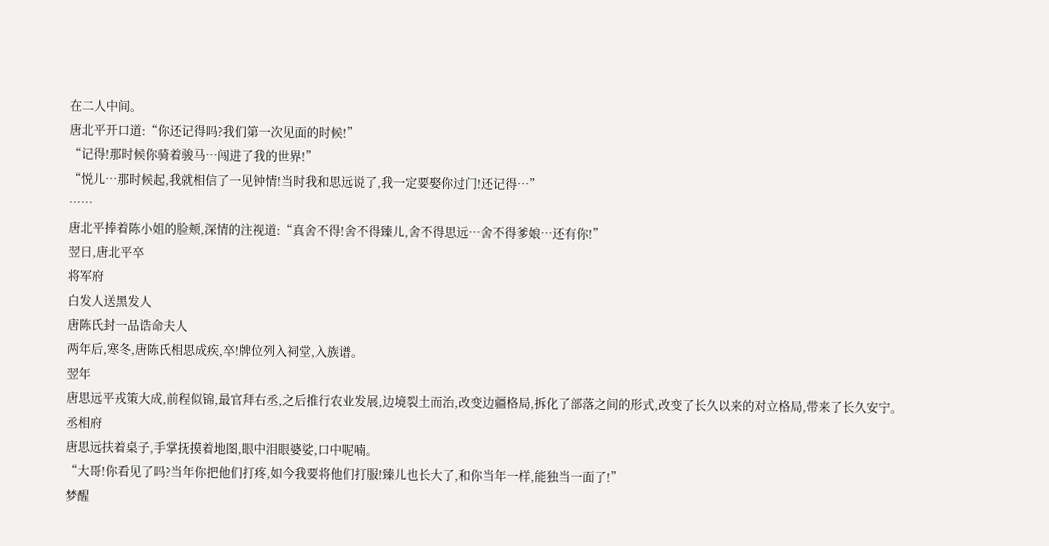在二人中间。
唐北平开口道:“你还记得吗?我们第一次见面的时候!”
“记得!那时候你骑着骏马…闯进了我的世界!”
“悦儿…那时候起,我就相信了一见钟情!当时我和思远说了,我一定要娶你过门!还记得…”
……
唐北平捧着陈小姐的脸颊,深情的注视道:“真舍不得!舍不得臻儿,舍不得思远…舍不得爹娘…还有你!”
翌日,唐北平卒
将军府
白发人送黑发人
唐陈氏封一品诰命夫人
两年后,寒冬,唐陈氏相思成疾,卒!牌位列入祠堂,入族谱。
翌年
唐思远平戎策大成,前程似锦,最官拜右丞,之后推行农业发展,边境裂土而治,改变边疆格局,拆化了部落之间的形式,改变了长久以来的对立格局,带来了长久安宁。
丞相府
唐思远扶着桌子,手掌抚摸着地图,眼中泪眼婆娑,口中呢喃。
“大哥!你看见了吗?当年你把他们打疼,如今我要将他们打服!臻儿也长大了,和你当年一样,能独当一面了!”
梦醒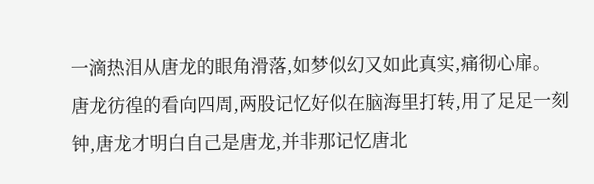一滴热泪从唐龙的眼角滑落,如梦似幻又如此真实,痛彻心扉。
唐龙彷徨的看向四周,两股记忆好似在脑海里打转,用了足足一刻钟,唐龙才明白自己是唐龙,并非那记忆唐北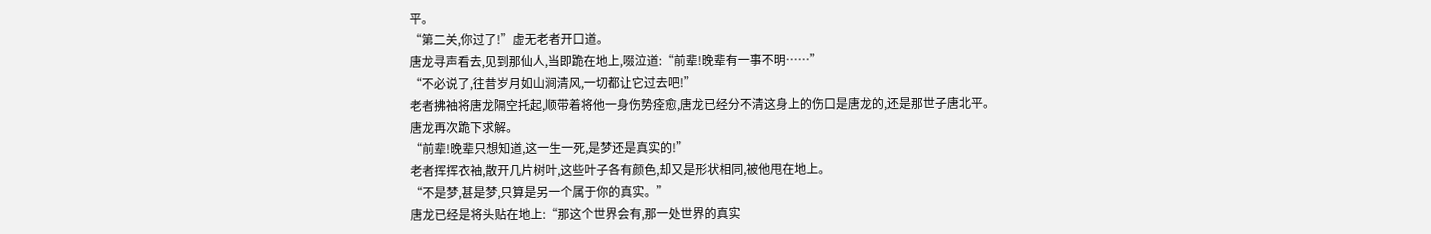平。
“第二关,你过了!”虚无老者开口道。
唐龙寻声看去,见到那仙人,当即跪在地上,啜泣道:“前辈!晚辈有一事不明……”
“不必说了,往昔岁月如山涧清风,一切都让它过去吧!”
老者拂袖将唐龙隔空托起,顺带着将他一身伤势痊愈,唐龙已经分不清这身上的伤口是唐龙的,还是那世子唐北平。
唐龙再次跪下求解。
“前辈!晚辈只想知道,这一生一死,是梦还是真实的!”
老者挥挥衣袖,散开几片树叶,这些叶子各有颜色,却又是形状相同,被他甩在地上。
“不是梦,甚是梦,只算是另一个属于你的真实。”
唐龙已经是将头贴在地上:“那这个世界会有,那一处世界的真实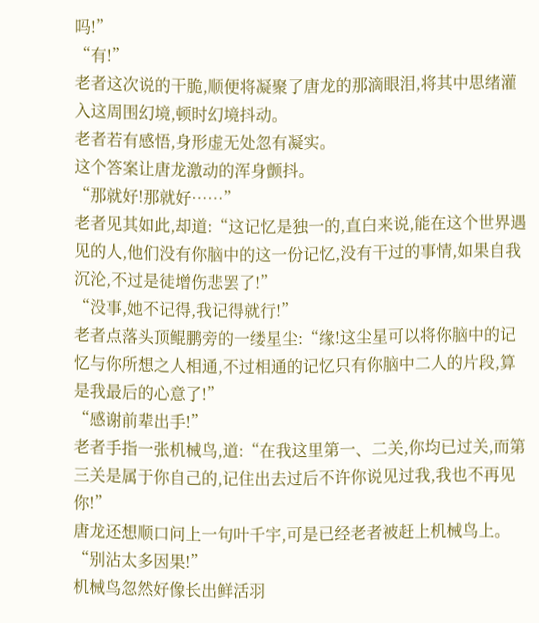吗!”
“有!”
老者这次说的干脆,顺便将凝聚了唐龙的那滴眼泪,将其中思绪灌入这周围幻境,顿时幻境抖动。
老者若有感悟,身形虚无处忽有凝实。
这个答案让唐龙激动的浑身颤抖。
“那就好!那就好……”
老者见其如此,却道:“这记忆是独一的,直白来说,能在这个世界遇见的人,他们没有你脑中的这一份记忆,没有干过的事情,如果自我沉沦,不过是徒增伤悲罢了!”
“没事,她不记得,我记得就行!”
老者点落头顶鲲鹏旁的一缕星尘:“缘!这尘星可以将你脑中的记忆与你所想之人相通,不过相通的记忆只有你脑中二人的片段,算是我最后的心意了!”
“感谢前辈出手!”
老者手指一张机械鸟,道:“在我这里第一、二关,你均已过关,而第三关是属于你自己的,记住出去过后不许你说见过我,我也不再见你!”
唐龙还想顺口问上一句叶千宇,可是已经老者被赶上机械鸟上。
“别沾太多因果!”
机械鸟忽然好像长出鲜活羽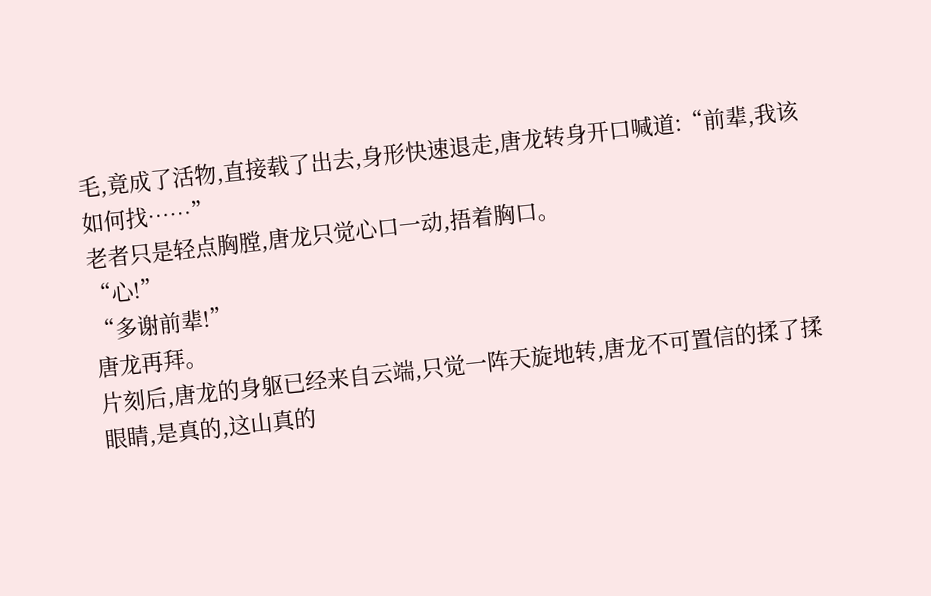毛,竟成了活物,直接载了出去,身形快速退走,唐龙转身开口喊道:“前辈,我该如何找……”
老者只是轻点胸膛,唐龙只觉心口一动,捂着胸口。
“心!”
“多谢前辈!”
唐龙再拜。
片刻后,唐龙的身躯已经来自云端,只觉一阵天旋地转,唐龙不可置信的揉了揉眼睛,是真的,这山真的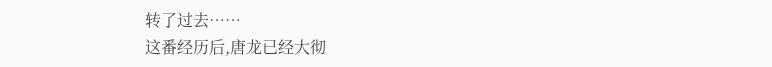转了过去……
这番经历后,唐龙已经大彻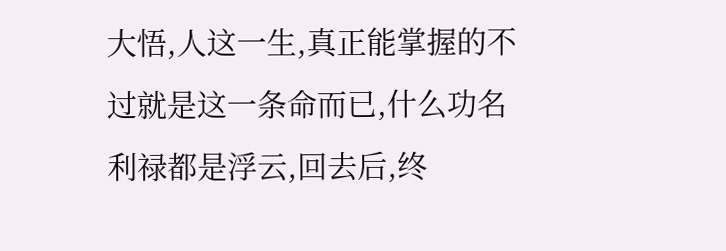大悟,人这一生,真正能掌握的不过就是这一条命而已,什么功名利禄都是浮云,回去后,终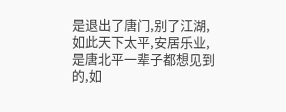是退出了唐门,别了江湖,如此天下太平,安居乐业,是唐北平一辈子都想见到的,如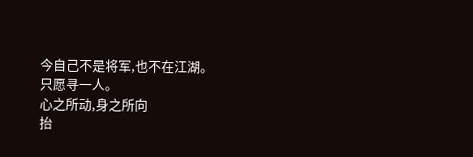今自己不是将军,也不在江湖。
只愿寻一人。
心之所动,身之所向
抬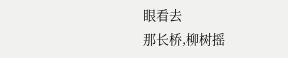眼看去
那长桥,柳树摇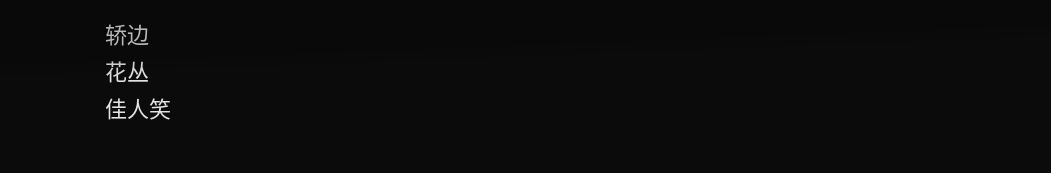轿边
花丛
佳人笑